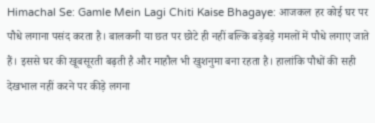Himachal Se: Gamle Mein Lagi Chiti Kaise Bhagaye: आजकल हर कोई घर पर पौधे लगाना पसंद करता है। बालकनी या छत पर छोटे ही नहीं बल्कि बड़ेबड़े गमलों में पौधे लगाए जाते हैं। इससे घर की खूबसूरती बढ़ती है और माहौल भी खुशनुमा बना रहता है। हालांकि पौधों की सही देखभाल नहीं करने पर कीड़े लगना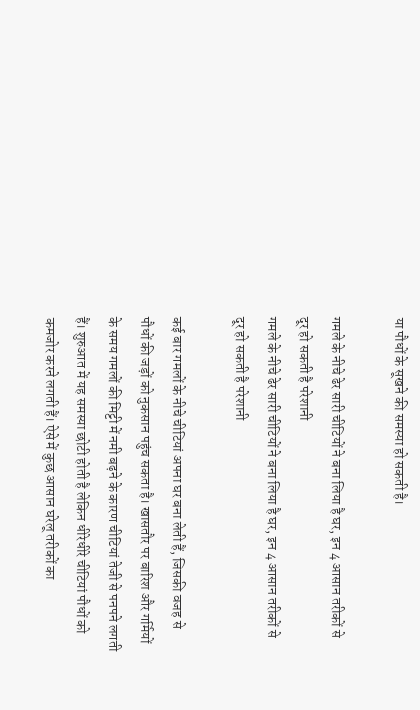या पौधों के सूखने की समस्या हो सकती है।

गमले के नीचे ढेर सारी चीटियों ने बना लिया है घर, इन 4 आसान तरीकों से दूर हो सकती है परेशानी
गमले के नीचे ढेर सारी चीटियों ने बना लिया है घर, इन 4 आसान तरीकों से दूर हो सकती है परेशानी

कई बार गमलों के नीचे चीटियां अपना घर बना लेती हैं, जिसकी वजह से पौधों की जड़ों को नुकसान पहुंच सकता है। खासतौर पर बारिश और गर्मियों के समय गमलों की मिट्टी में नमी बढ़ने के कारण चीटियां तेजी से पनपने लगती हैं। शुरुआत में यह समस्या छोटी होती है लेकिन धीरेधीरे चीटियां पौधों को कमजोर करने लगती हैं। ऐसे में कुछ आसान घरेलू तरीकों का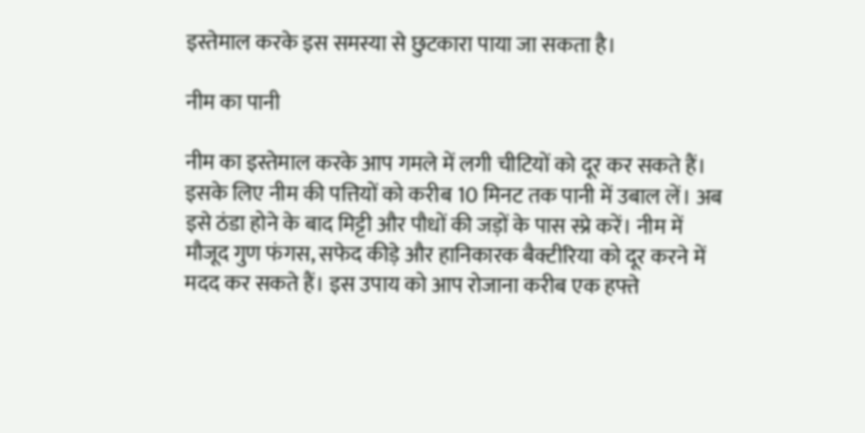इस्तेमाल करके इस समस्या से छुटकारा पाया जा सकता है।

नीम का पानी

नीम का इस्तेमाल करके आप गमले में लगी चीटियों को दूर कर सकते हैं। इसके लिए नीम की पत्तियों को करीब 10 मिनट तक पानी में उबाल लें। अब इसे ठंडा होने के बाद मिट्टी और पौधों की जड़ों के पास स्प्रे करें। नीम में मौजूद गुण फंगस, सफेद कीड़े और हानिकारक बैक्टीरिया को दूर करने में मदद कर सकते हैं। इस उपाय को आप रोजाना करीब एक हफ्ते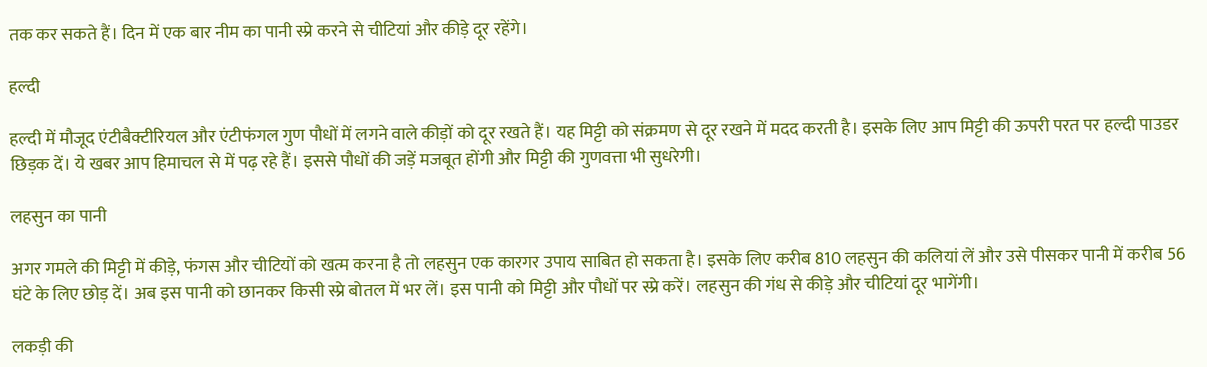तक कर सकते हैं। दिन में एक बार नीम का पानी स्प्रे करने से चीटियां और कीड़े दूर रहेंगे।

हल्दी

हल्दी में मौजूद एंटीबैक्टीरियल और एंटीफंगल गुण पौधों में लगने वाले कीड़ों को दूर रखते हैं। यह मिट्टी को संक्रमण से दूर रखने में मदद करती है। इसके लिए आप मिट्टी की ऊपरी परत पर हल्दी पाउडर छिड़क दें। ये खबर आप हिमाचल से में पढ़ रहे हैं। इससे पौधों की जड़ें मजबूत होंगी और मिट्टी की गुणवत्ता भी सुधरेगी।

लहसुन का पानी

अगर गमले की मिट्टी में कीड़े, फंगस और चीटियों को खत्म करना है तो लहसुन एक कारगर उपाय साबित हो सकता है। इसके लिए करीब 810 लहसुन की कलियां लें और उसे पीसकर पानी में करीब 56 घंटे के लिए छोड़ दें। अब इस पानी को छानकर किसी स्प्रे बोतल में भर लें। इस पानी को मिट्टी और पौधों पर स्प्रे करें। लहसुन की गंध से कीड़े और चीटियां दूर भागेंगी।

लकड़ी की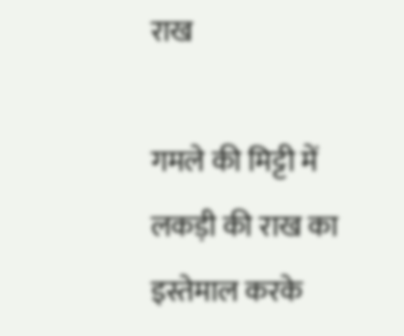राख

गमले की मिट्टी में लकड़ी की राख का इस्तेमाल करके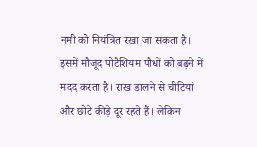नमी को नियंत्रित रखा जा सकता है। इसमें मौजूद पोटैशियम पौधों को बढ़ने में मदद करता है। राख डालने से चीटियां और छोटे कीड़े दूर रहते हैं। लेकिन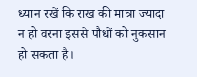ध्यान रखें कि राख की मात्रा ज्यादा न हो वरना इससे पौधों को नुकसान हो सकता है।